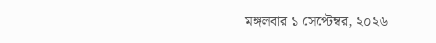মঙ্গলবার ১ সেপ্টেম্বর, ২০২৬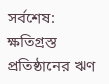সর্বশেষ:
ক্ষতিগ্রস্ত প্রতিষ্ঠানের ঋণ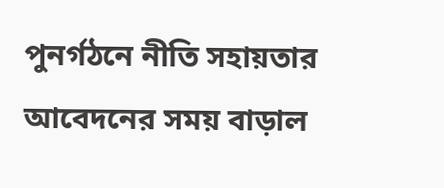পুনর্গঠনে নীতি সহায়তার আবেদনের সময় বাড়াল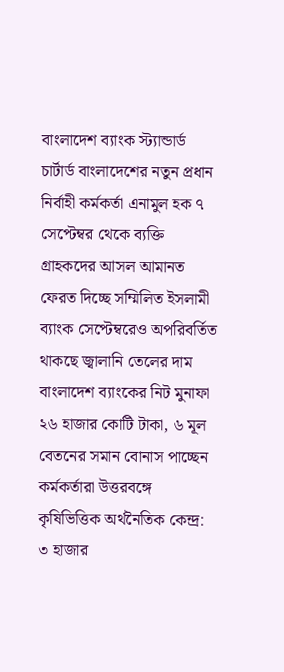বাংলাদেশ ব্যাংক স্ট্যান্ডার্ড চার্টার্ড বাংলাদেশের নতুন প্রধান নির্বাহী কর্মকর্তা এনামুল হক ৭ সেপ্টেম্বর থেকে ব্যক্তি গ্রাহকদের আসল আমানত ফেরত দিচ্ছে সম্মিলিত ইসলামী ব্যাংক সেপ্টেম্বরেও অপরিবর্তিত থাকছে জ্বালানি তেলের দাম বাংলাদেশ ব্যাংকের নিট মুনাফা ২৬ হাজার কোটি টাকা, ৬ মূল বেতনের সমান বোনাস পাচ্ছেন কর্মকর্তারা উত্তরবঙ্গে কৃষিভিত্তিক অর্থনৈতিক কেন্দ্র: ৩ হাজার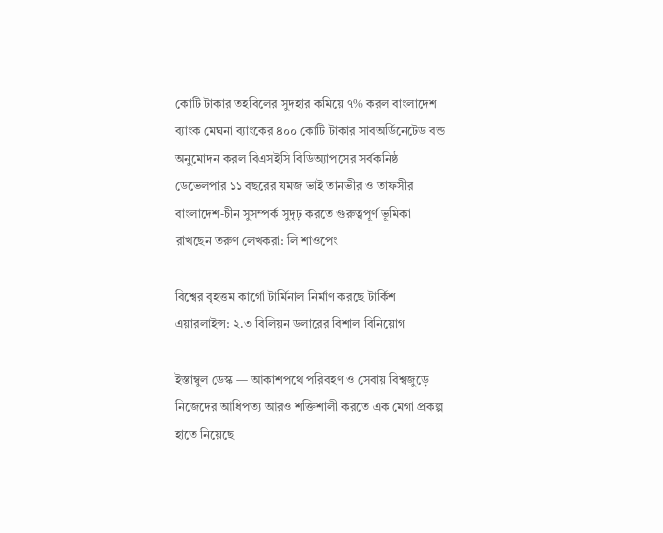কোটি টাকার তহবিলের সুদহার কমিয়ে ৭% করল বাংলাদেশ ব্যাংক মেঘনা ব্যাংকের ৪০০ কোটি টাকার সাবঅর্ডিনেটেড বন্ড অনুমোদন করল বিএসইসি বিডিঅ্যাপসের সর্বকনিষ্ঠ ডেভেলপার ১১ বছরের যমজ ভাই তানভীর ও তাফসীর বাংলাদেশ-চীন সুসম্পর্ক সুদৃঢ় করতে গুরুত্বপূর্ণ ভূমিকা রাখছেন তরুণ লেখকরা: লি শাওপেং

বিশ্বের বৃহত্তম কার্গো টার্মিনাল নির্মাণ করছে টার্কিশ এয়ারলাইন্স: ২.৩ বিলিয়ন ডলারের বিশাল বিনিয়োগ

ইস্তাম্বুল ডেস্ক — আকাশপথে পরিবহণ ও সেবায় বিশ্বজুড়ে নিজেদের আধিপত্য আরও শক্তিশালী করতে এক মেগা প্রকল্প হাতে নিয়েছে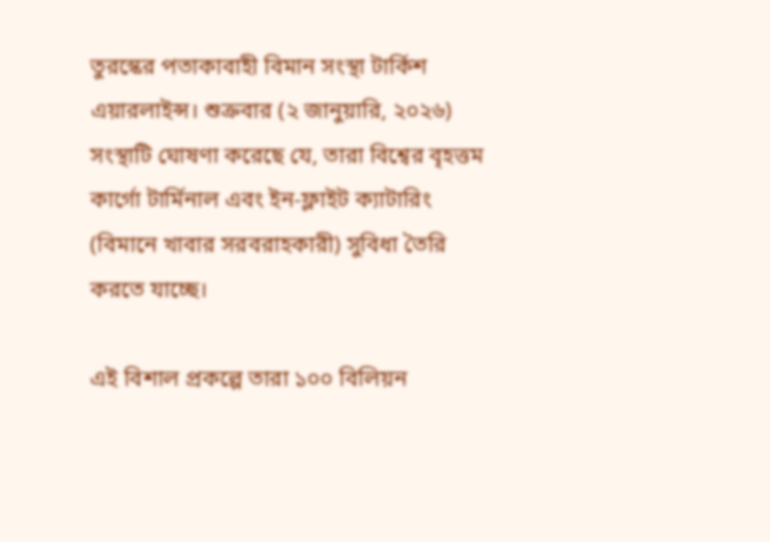তুরস্কের পতাকাবাহী বিমান সংস্থা টার্কিশ এয়ারলাইন্স। শুক্রবার (২ জানুয়ারি, ২০২৬) সংস্থাটি ঘোষণা করেছে যে, তারা বিশ্বের বৃহত্তম কার্গো টার্মিনাল এবং ইন-ফ্লাইট ক্যাটারিং (বিমানে খাবার সরবরাহকারী) সুবিধা তৈরি করতে যাচ্ছে।

এই বিশাল প্রকল্পে তারা ১০০ বিলিয়ন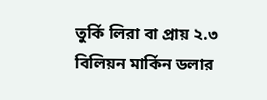তুর্কি লিরা বা প্রায় ২.৩ বিলিয়ন মার্কিন ডলার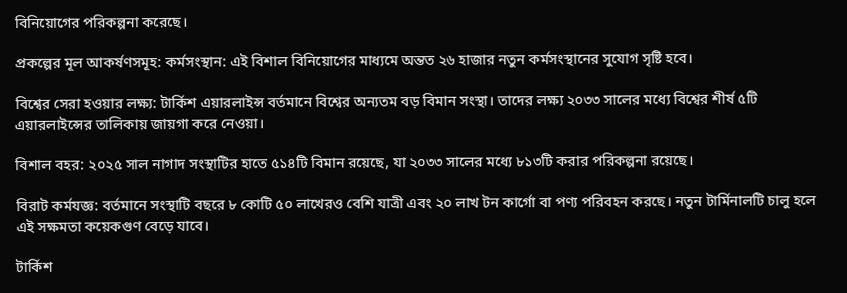বিনিয়োগের পরিকল্পনা করেছে।

প্রকল্পের মূল আকর্ষণসমূহ: কর্মসংস্থান: এই বিশাল বিনিয়োগের মাধ্যমে অন্তত ২৬ হাজার নতুন কর্মসংস্থানের সুযোগ সৃষ্টি হবে।

বিশ্বের সেরা হওয়ার লক্ষ্য: টার্কিশ এয়ারলাইন্স বর্তমানে বিশ্বের অন্যতম বড় বিমান সংস্থা। তাদের লক্ষ্য ২০৩৩ সালের মধ্যে বিশ্বের শীর্ষ ৫টি এয়ারলাইন্সের তালিকায় জায়গা করে নেওয়া।

বিশাল বহর: ২০২৫ সাল নাগাদ সংস্থাটির হাতে ৫১৪টি বিমান রয়েছে, যা ২০৩৩ সালের মধ্যে ৮১৩টি করার পরিকল্পনা রয়েছে।

বিরাট কর্মযজ্ঞ: বর্তমানে সংস্থাটি বছরে ৮ কোটি ৫০ লাখেরও বেশি যাত্রী এবং ২০ লাখ টন কার্গো বা পণ্য পরিবহন করছে। নতুন টার্মিনালটি চালু হলে এই সক্ষমতা কয়েকগুণ বেড়ে যাবে।

টার্কিশ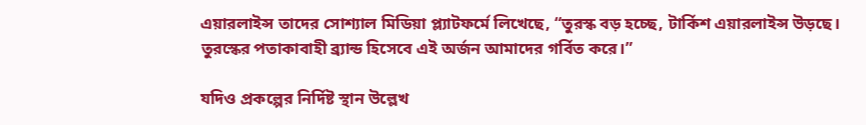এয়ারলাইন্স তাদের সোশ্যাল মিডিয়া প্ল্যাটফর্মে লিখেছে, “তুরস্ক বড় হচ্ছে, টার্কিশ এয়ারলাইন্স উড়ছে। তুরস্কের পতাকাবাহী ব্র্যান্ড হিসেবে এই অর্জন আমাদের গর্বিত করে।”

যদিও প্রকল্পের নির্দিষ্ট স্থান উল্লেখ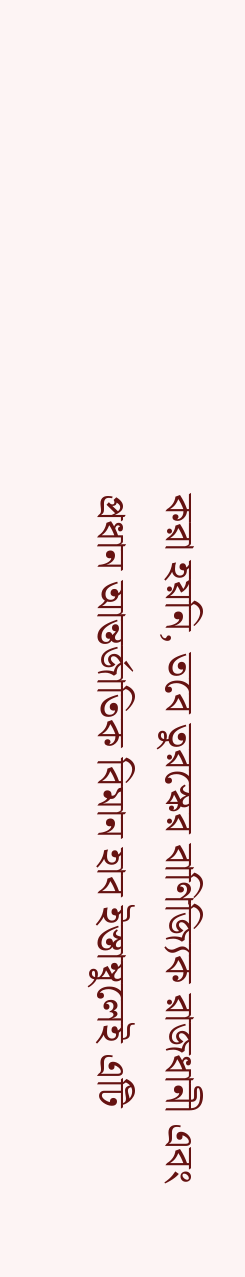করা হয়নি, তবে তুরস্কের বাণিজ্যিক রাজধানী এবং প্রধান আন্তর্জাতিক বিমান হাব ইস্তাম্বুলেই এটি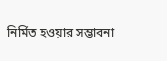নির্মিত হওয়ার সম্ভাবনা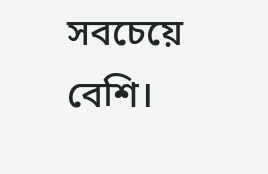সবচেয়ে বেশি।